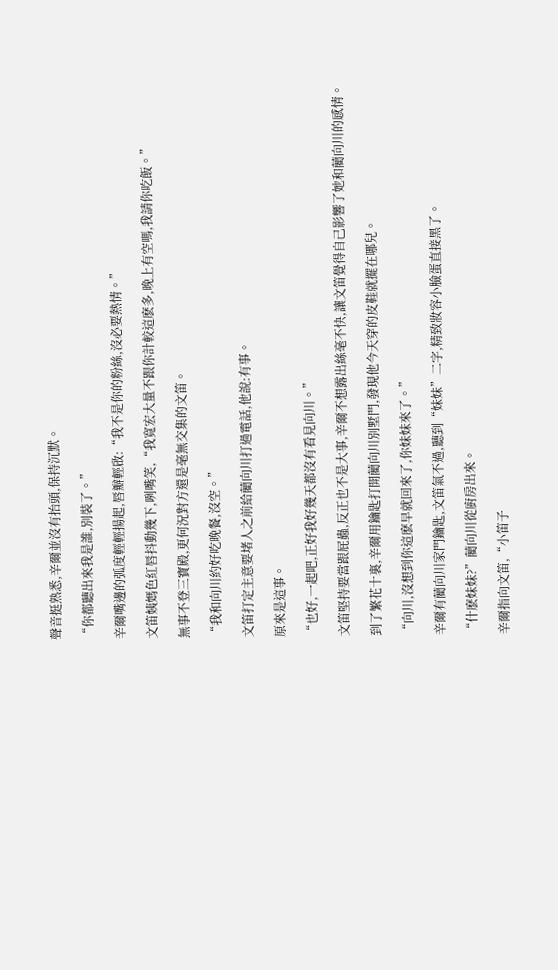聲音挺熟悉,辛爾並沒有抬頭,保持沉默。

“你都聽出來我是誰,別裝了。”

辛爾嘴邊的弧度輕輕揚起,唇瓣輕啟:“我不是你的粉絲,沒必要熱情。”

文笛姨媽色紅唇抖動幾下,咧嘴笑,“我寬宏大量不跟你計較這麽多,晚上有空嗎,我請你吃飯。”

無事不登三寶殿,更何況對方還是毫無交集的文笛。

“我和向川約好吃晚餐,沒空。”

文笛打定主意要堵人之前給藺向川打過電話,他說:有事。

原來是這事。

“也好,一起吧,正好我好幾天都沒有看見向川。”

文笛堅持要當跟屁蟲,反正也不是大事,辛爾不想露出絲毫不快,讓文笛覺得自己影響了她和藺向川的感情。

到了繁花十裏,辛爾用鑰匙打開藺向川別墅門,發現他今天穿的皮鞋就擺在哪兒。

“向川,沒想到你這麽早就回來了,你妹妹來了。”

辛爾有藺向川家門鑰匙,文笛氣不過,聽到“妹妹”二字,精致妝容小臉蛋直接黑了。

“什麽妹妹?”藺向川從廚房出來。

辛爾指向文笛,“小笛子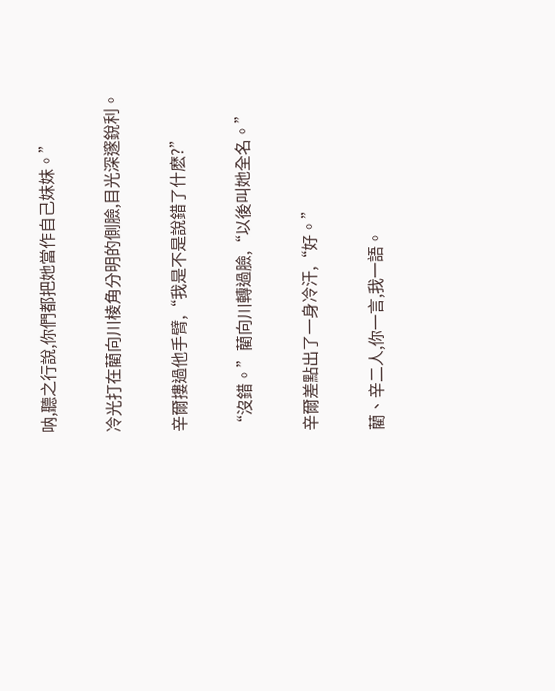呐,聽之行說,你們都把她當作自己妹妹。”

冷光打在藺向川棱角分明的側臉,目光深邃銳利。

辛爾摟過他手臂,“我是不是說錯了什麽?”

“沒錯。”藺向川轉過臉,“以後叫她全名。”

辛爾差點出了一身冷汗,“好。”

藺、辛二人,你一言,我一語。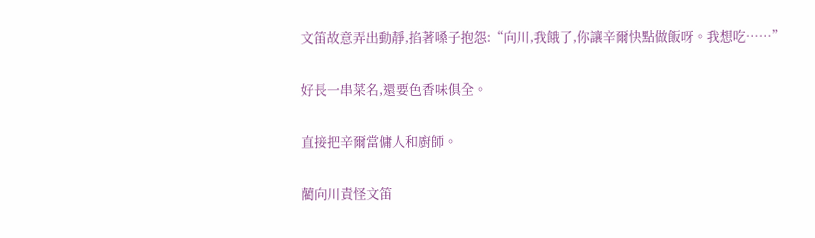文笛故意弄出動靜,掐著嗓子抱怨:“向川,我餓了,你讓辛爾快點做飯呀。我想吃……”

好長一串菜名,還要色香味俱全。

直接把辛爾當傭人和廚師。

藺向川責怪文笛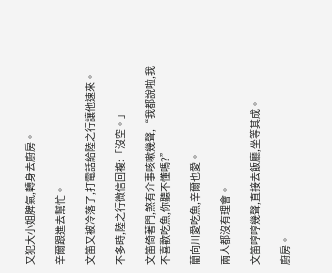又犯大小姐脾氣,轉身去廚房。

辛爾跟進去幫忙。

文笛又被冷落了,打電話給陸之行讓他速來。

不多時,陸之行微信回複:「沒空。」

文笛倚著門,煞有介事咳嗽幾聲,“我都說啦,我不喜歡吃魚,你聽不懂嗎?”

藺向川愛吃魚,辛爾也愛。

兩人都沒有理會。

文笛哼哼幾聲,直接去飯廳,坐等其成。

廚房。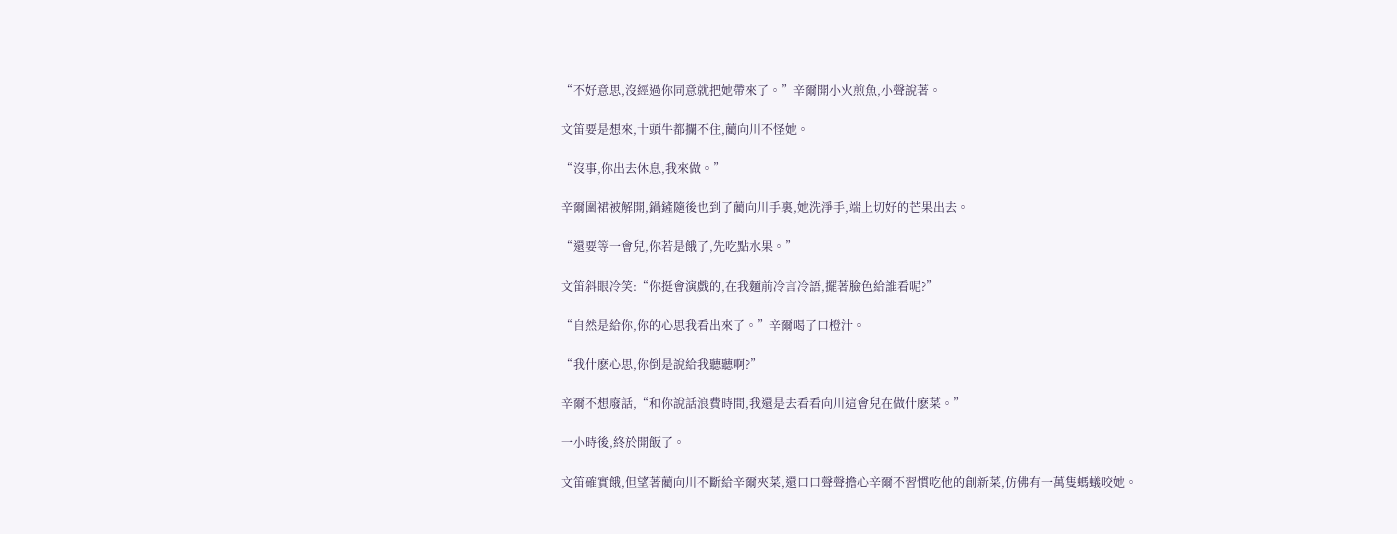“不好意思,沒經過你同意就把她帶來了。”辛爾開小火煎魚,小聲說著。

文笛要是想來,十頭牛都攔不住,藺向川不怪她。

“沒事,你出去休息,我來做。”

辛爾圍裙被解開,鍋鏟隨後也到了藺向川手裏,她洗淨手,端上切好的芒果出去。

“還要等一會兒,你若是餓了,先吃點水果。”

文笛斜眼冷笑:“你挺會演戲的,在我麵前冷言冷語,擺著臉色給誰看呢?”

“自然是給你,你的心思我看出來了。”辛爾喝了口橙汁。

“我什麽心思,你倒是說給我聽聽啊?”

辛爾不想廢話,“和你說話浪費時間,我還是去看看向川這會兒在做什麽菜。”

一小時後,終於開飯了。

文笛確實餓,但望著藺向川不斷給辛爾夾菜,還口口聲聲擔心辛爾不習慣吃他的創新菜,仿佛有一萬隻螞蟻咬她。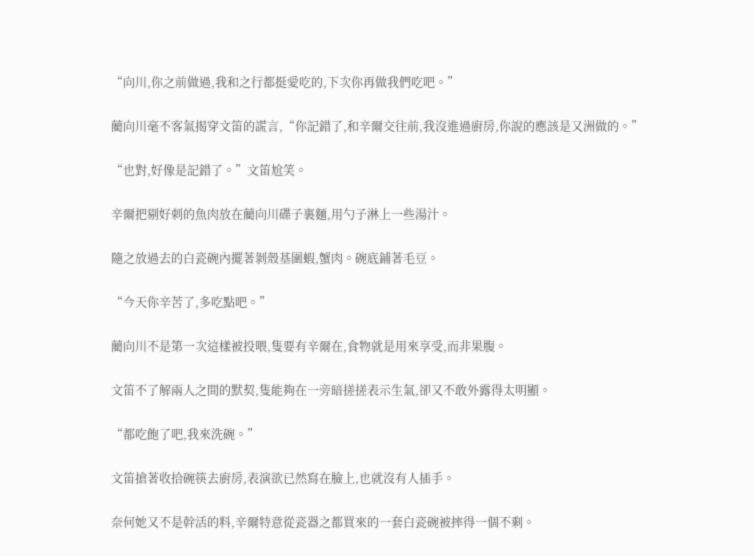“向川,你之前做過,我和之行都挺愛吃的,下次你再做我們吃吧。”

藺向川毫不客氣揭穿文笛的謊言,“你記錯了,和辛爾交往前,我沒進過廚房,你說的應該是又洲做的。”

“也對,好像是記錯了。”文笛尬笑。

辛爾把剔好刺的魚肉放在藺向川碟子裏麵,用勺子淋上一些湯汁。

隨之放過去的白瓷碗內擺著剝殼基圍蝦,蟹肉。碗底鋪著毛豆。

“今天你辛苦了,多吃點吧。”

藺向川不是第一次這樣被投喂,隻要有辛爾在,食物就是用來享受,而非果腹。

文笛不了解兩人之間的默契,隻能夠在一旁暗搓搓表示生氣,卻又不敢外露得太明顯。

“都吃飽了吧,我來洗碗。”

文笛搶著收拾碗筷去廚房,表演欲已然寫在臉上,也就沒有人插手。

奈何她又不是幹活的料,辛爾特意從瓷器之都買來的一套白瓷碗被摔得一個不剩。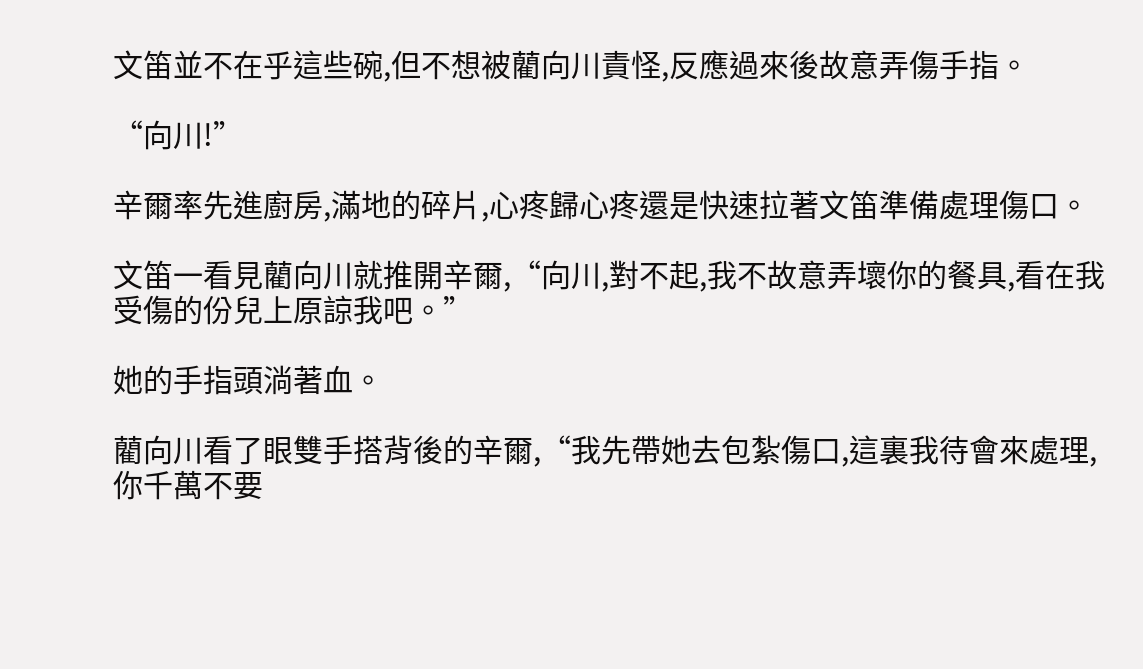文笛並不在乎這些碗,但不想被藺向川責怪,反應過來後故意弄傷手指。

“向川!”

辛爾率先進廚房,滿地的碎片,心疼歸心疼還是快速拉著文笛準備處理傷口。

文笛一看見藺向川就推開辛爾,“向川,對不起,我不故意弄壞你的餐具,看在我受傷的份兒上原諒我吧。”

她的手指頭淌著血。

藺向川看了眼雙手搭背後的辛爾,“我先帶她去包紮傷口,這裏我待會來處理,你千萬不要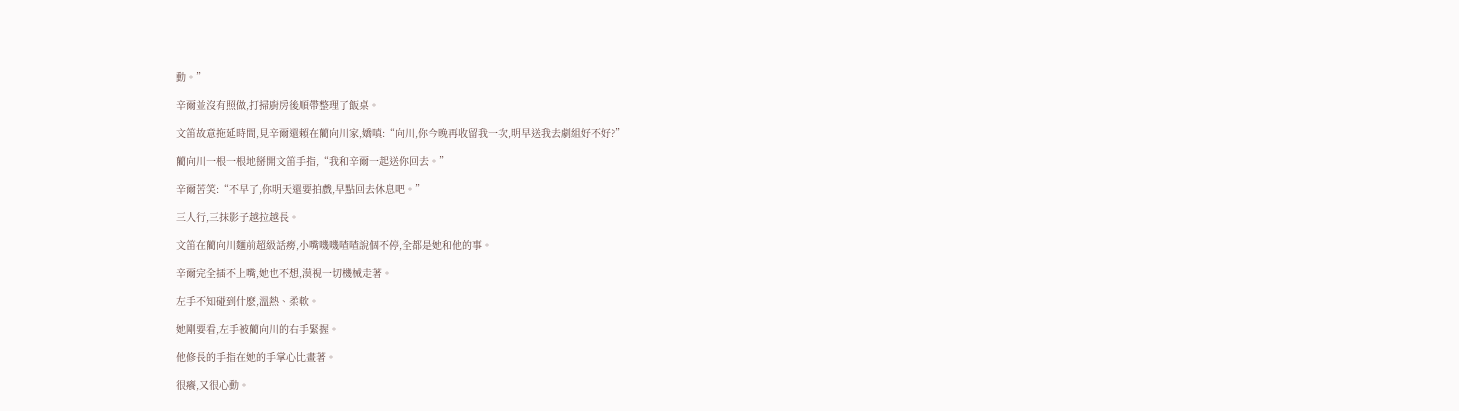動。”

辛爾並沒有照做,打掃廚房後順帶整理了飯桌。

文笛故意拖延時間,見辛爾還賴在藺向川家,嬌嗔:“向川,你今晚再收留我一次,明早送我去劇組好不好?”

藺向川一根一根地掰開文笛手指,“我和辛爾一起送你回去。”

辛爾苦笑:“不早了,你明天還要拍戲,早點回去休息吧。”

三人行,三抹影子越拉越長。

文笛在藺向川麵前超級話癆,小嘴嘰嘰喳喳說個不停,全都是她和他的事。

辛爾完全插不上嘴,她也不想,漠視一切機械走著。

左手不知碰到什麽,溫熱、柔軟。

她剛要看,左手被藺向川的右手緊握。

他修長的手指在她的手掌心比畫著。

很癢,又很心動。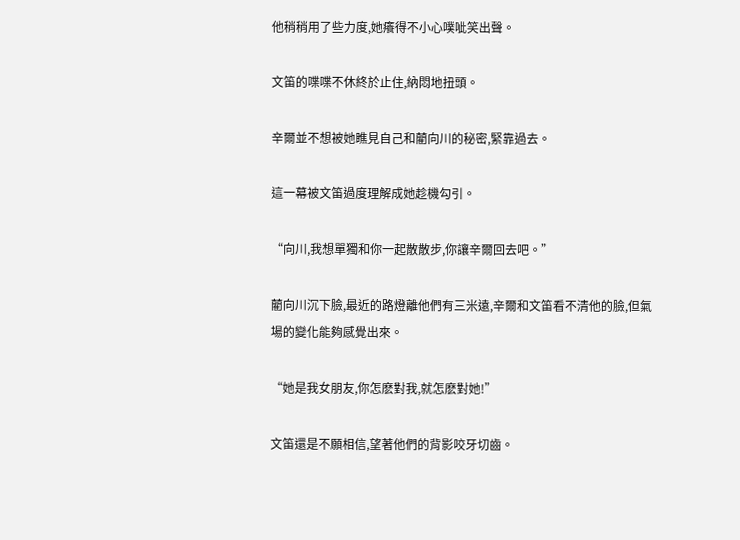他稍稍用了些力度,她癢得不小心噗呲笑出聲。

文笛的喋喋不休終於止住,納悶地扭頭。

辛爾並不想被她瞧見自己和藺向川的秘密,緊靠過去。

這一幕被文笛過度理解成她趁機勾引。

“向川,我想單獨和你一起散散步,你讓辛爾回去吧。”

藺向川沉下臉,最近的路燈離他們有三米遠,辛爾和文笛看不清他的臉,但氣場的變化能夠感覺出來。

“她是我女朋友,你怎麽對我,就怎麽對她!”

文笛還是不願相信,望著他們的背影咬牙切齒。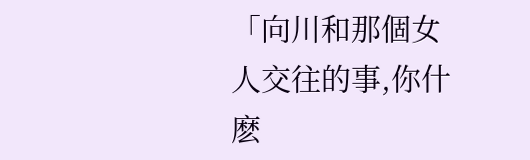「向川和那個女人交往的事,你什麽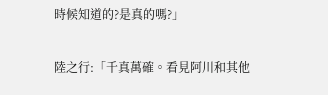時候知道的?是真的嗎?」

陸之行:「千真萬確。看見阿川和其他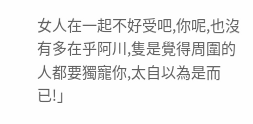女人在一起不好受吧,你呢,也沒有多在乎阿川,隻是覺得周圍的人都要獨寵你,太自以為是而已!」